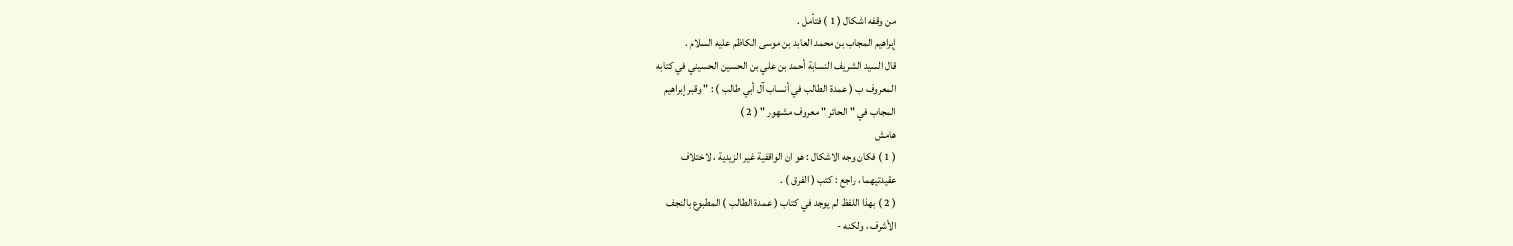من وقفه اشكال ( 1 ) فتأمل .
إبراهيم المجاب بن محمد العابد بن موسى الكاظم عليه السلام .
قال السيد الشريف النسابة أحمد بن علي بن الحسين الحسيني في كتابه
المعروف ب ( عمدة الطالب في أنساب آل أبي طالب ) : " وقبر إبراهيم
المجاب في " الحائر " معروف مشهور " ( 2 )
هامش
( 1 ) فكان وجه الاشكال : هو ان الواقفية غير الزيدية ، لاختلاف
عقيدتيهما ، راجع : كتب ( الفرق ) .
( 2 ) بهذا اللفظ لم يوجد في كتاب ( عمدة الطالب ) المطبوع بالنجف
الأشرف ، ولكنه -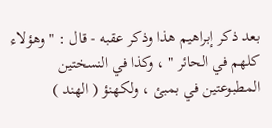بعد ذكر إبراهيم هذا وذكر عقبه - قال : " وهؤلاء
كلهم في الحائر " ، وكذا في النسختين المطبوعتين في بمبئ ، ولكهنؤ ( الهند )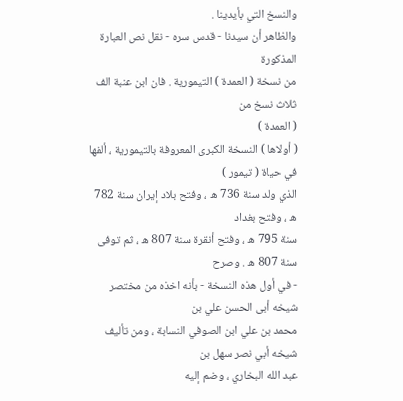والنسخ التي بأيدينا .
والظاهر أن سيدنا - قدس سره - نقل نص العبارة المذكورة
من نسخة ( العمدة ) التيمورية . فان ابن عنبة الف ثلاث نسخ من
( العمدة )
( أولاها ) النسخة الكبرى المعروفة بالتيمورية ، ألفها في حياة ( تيمور )
الذي ولد سنة 736 ه ، وفتح بلاد إيران سنة 782 ه ، وفتح بغداد
سنة 795 ه ، وفتح أنقرة سنة 807 ه ، ثم توفى سنة 807 ه . وصرح
- في أول هذه النسخة - بأنه اخذه من مختصر شيخه أبى الحسن علي بن
محمد بن علي ابن الصوفي النسابة ، ومن تأليف شيخه أبي نصر سهل بن
عبد الله البخاري ، وضم إليه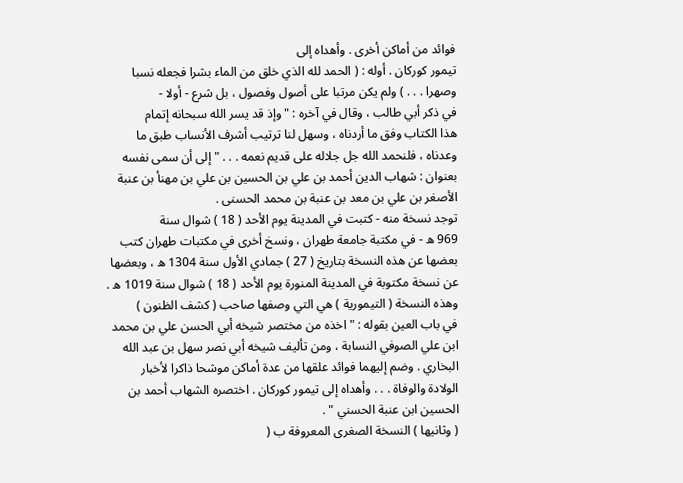فوائد من أماكن أخرى . وأهداه إلى
تيمور كوركان . أوله : ( الحمد لله الذي خلق من الماء بشرا فجعله نسبا
وصهرا . . . ) ولم يكن مرتبا على أصول وفصول ، بل شرع - أولا -
في ذكر أبي طالب ، وقال في آخره : " وإذ قد يسر الله سبحانه إتمام
هذا الكتاب وفق ما أردناه ، وسهل لنا ترتيب أشرف الأنساب طبق ما
وعدناه ، فلنحمد الله جل جلاله على قديم نعمه . . . " إلى أن سمى نفسه
بعنوان : شهاب الدين أحمد بن علي بن الحسين بن علي بن مهنأ بن عنبة
الأصغر بن علي بن معد بن عنبة بن محمد الحسنى .
توجد نسخة منه - كتبت في المدينة يوم الأحد ( 18 ) شوال سنة
969 ه - في مكتبة جامعة طهران ، ونسخ أخرى في مكتبات طهران كتب
بعضها عن هذه النسخة بتاريخ ( 27 ) جمادي الأول سنة 1304 ه ، وبعضها
عن نسخة مكتوبة في المدينة المنورة يوم الأحد ( 18 ) شوال سنة 1019 ه .
وهذه النسخة ( التيمورية ) هي التي وصفها صاحب ( كشف الظنون )
في باب العين بقوله : " اخذه من مختصر شيخه أبي الحسن علي بن محمد
ابن علي الصوفي النسابة ، ومن تأليف شيخه أبي نصر سهل بن عبد الله
البخاري . وضم إليهما فوائد علقها من عدة أماكن موشحا ذاكرا لأخبار
الولادة والوفاة . . . وأهداه إلى تيمور كوركان . اختصره الشهاب أحمد بن
الحسين ابن عنبة الحسني " .
( وثانيها ) النسخة الصغرى المعروفة ب (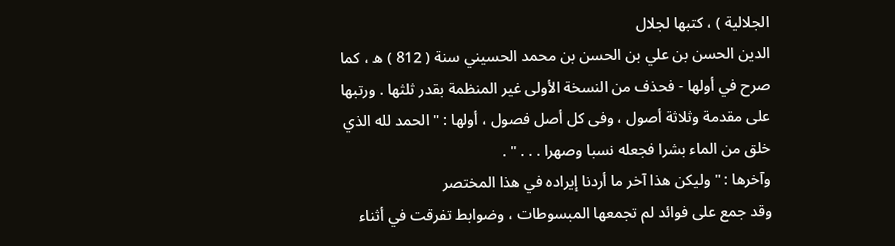الجلالية ) ، كتبها لجلال
الدين الحسن بن علي بن الحسن بن محمد الحسيني سنة ( 812 ) ه ، كما
صرح في أولها - فحذف من النسخة الأولى غير المنظمة بقدر ثلثها . ورتبها
على مقدمة وثلاثة أصول ، وفى كل أصل فصول ، أولها : " الحمد لله الذي
خلق من الماء بشرا فجعله نسبا وصهرا . . . " .
وآخرها : " وليكن هذا آخر ما أردنا إيراده في هذا المختصر
وقد جمع على فوائد لم تجمعها المبسوطات ، وضوابط تفرقت في أثناء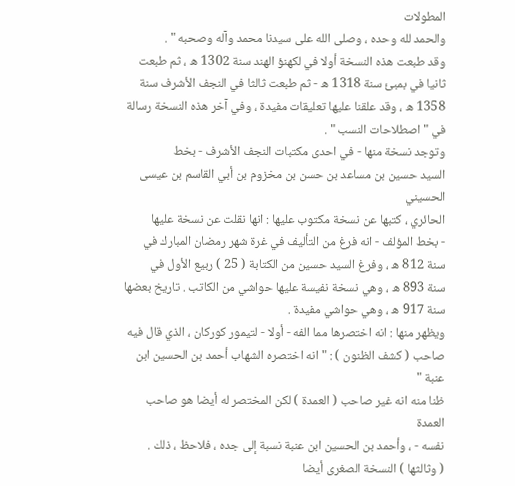المطولات
والحمد لله وحده ، وصلى الله على سيدنا محمد وآله وصحبه " .
وقد طبعت هذه النسخة أولا في لكهنؤ الهند سنة 1302 ه ، ثم طبعت
ثانيا في بمبئ سنة 1318 ه - ثم طبعت ثالثا في النجف الأشرف سنة
1358 ه ، وقد علقنا عليها تعليقات مفيدة ، وفي آخر هذه النسخة رسالة
في " اصطلاحات النسب " .
وتوجد نسخة منها - في احدى مكتبات النجف الأشرف - بخط
السيد حسين بن مساعد بن حسن بن مخزوم بن أبي القاسم بن عيسى الحسيني
الحائري ، كتبها عن نسخة مكتوب عليها : انها نقلت عن نسخة عليها
- بخط المؤلف - انه فرغ من التأليف في غرة شهر رمضان المبارك في
سنة 812 ه ، وفرغ السيد حسين من الكتابة ( 25 ) ربيع الأول في
سنة 893 ه ، وهي نسخة نفيسة عليها حواشي من الكاتب . تاريخ بعضها
سنة 917 ه ، وهي حواشي مفيدة .
ويظهر منها : انه اختصرها مما الفه - أولا - لتيمور كوركان ، الذي قال فيه
صاحب ( كشف الظنون ) : " انه اختصره الشهاب أحمد بن الحسين ابن عنبة "
ظنا منه انه غير صاحب ( العمدة ) لكن المختصر له أيضا هو صاحب العمدة
نفسه - ، وأحمد بن الحسين ابن عنبة نسبة إلى جده ، فلاحظ ، ذلك .
( وثالثها ) النسخة الصغرى أيضا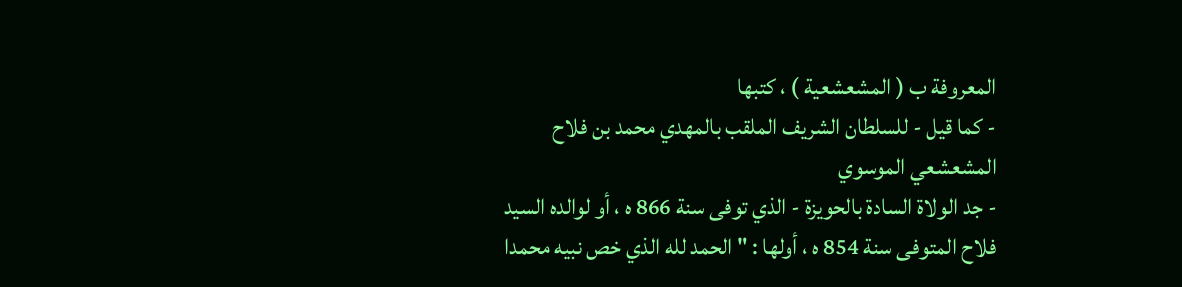المعروفة ب ( المشعشعية ) ، كتبها
- كما قيل - للسلطان الشريف الملقب بالمهدي محمد بن فلاح المشعشعي الموسوي
- جد الولاة السادة بالحويزة - الذي توفى سنة 866 ه ، أو لوالده السيد
فلاح المتوفى سنة 854 ه ، أولها : " الحمد لله الذي خص نبيه محمدا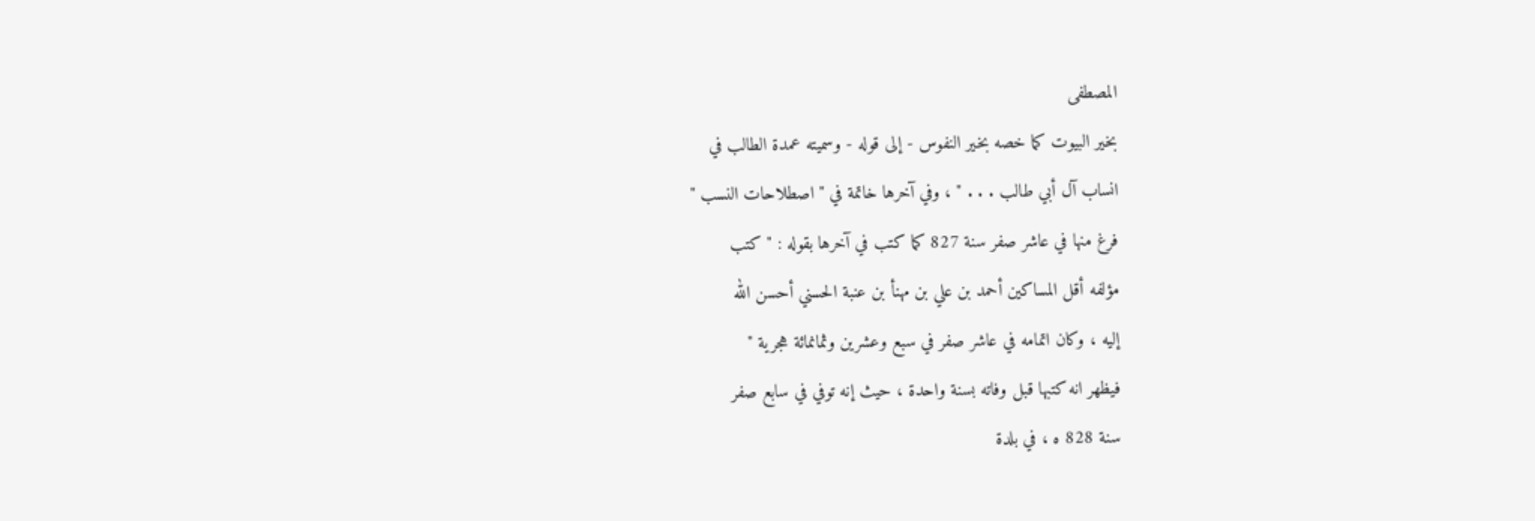المصطفى
بخير البيوت كما خصه بخير النفوس - إلى قوله - وسميته عمدة الطالب في
انساب آل أبي طالب . . . " ، وفي آخرها خاتمة في " اصطلاحات النسب "
فرغ منها في عاشر صفر سنة 827 كما كتب في آخرها بقوله : " كتب
مؤلفه أقل المساكين أحمد بن علي بن مهنأ بن عنبة الحسني أحسن الله
إليه ، وكان اتمامه في عاشر صفر في سبع وعشرين وثمانمائة هجرية "
فيظهر انه كتبها قبل وفاته بسنة واحدة ، حيث إنه توفي في سابع صفر
سنة 828 ه ، في بلدة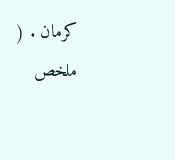كرمان . ( ملخص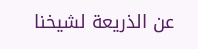عن الذريعة لشيخنا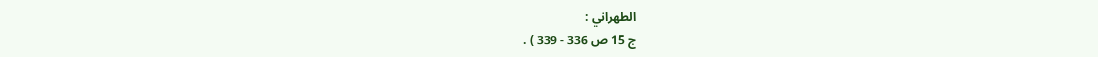الطهراني :
ج 15 ص 336 - 339 ) .